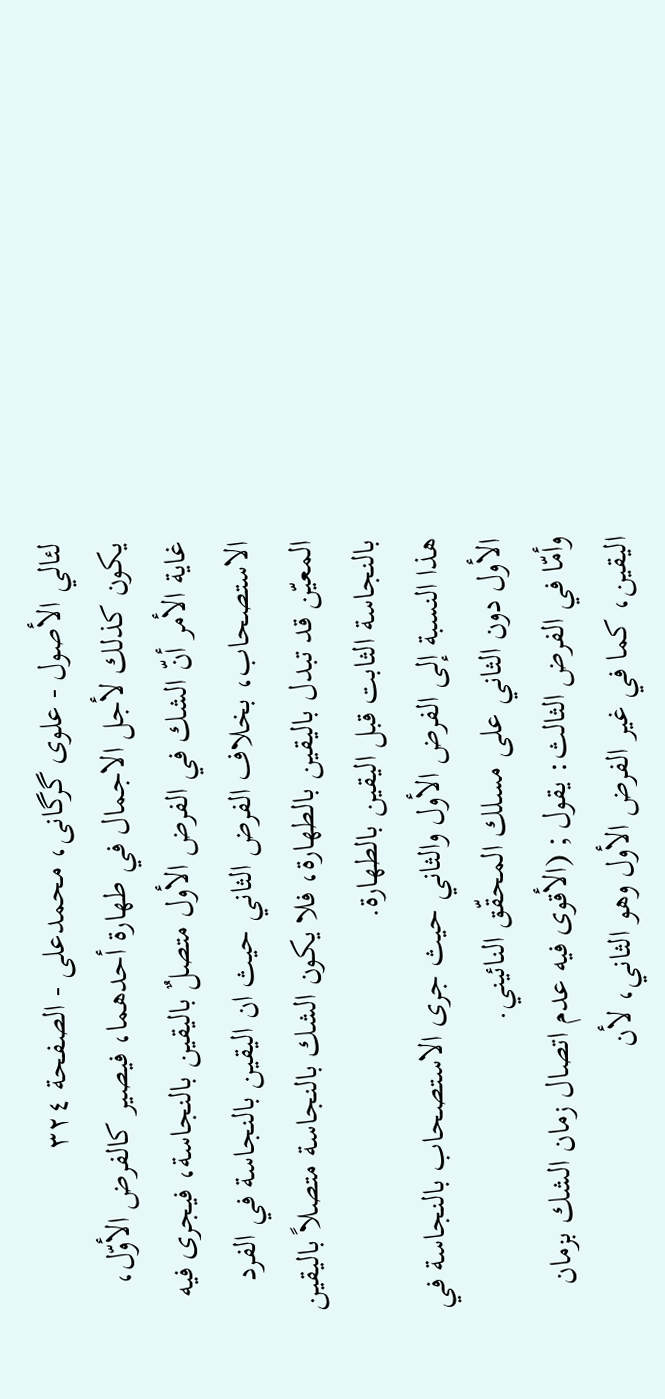لئالي الأصول - علوی گرگانی، محمدعلی - الصفحة ٣٢٤
يكون كذلك لأجل الاجمال في طهارة أحدهما، فيصير كالفرض الأوّل، غاية الأمر أنّ الشك في الفرض الأول متصلٌ باليقين بالنجاسة، فيجرى فيه الاستصحاب، بخلاف الفرض الثاني حيث ان اليقين بالنجاسة في الفرد المعيّن قد تبدل باليقين بالطهارة، فلا يكون الشك بالنجاسة متصلاً باليقين بالنجاسة الثابت قبل اليقين بالطهارة.
هذا النسبة إلى الفرض الأول والثاني حيث جرى الاستصحاب بالنجاسة في الأول دون الثاني على مسلك المحقّق النائيني.
وأمّا في الفرض الثالث: يقول ; (الأقوى فيه عدم اتصال زمان الشك بزمان اليقين، كما في غير الفرض الأول وهو الثاني، لأن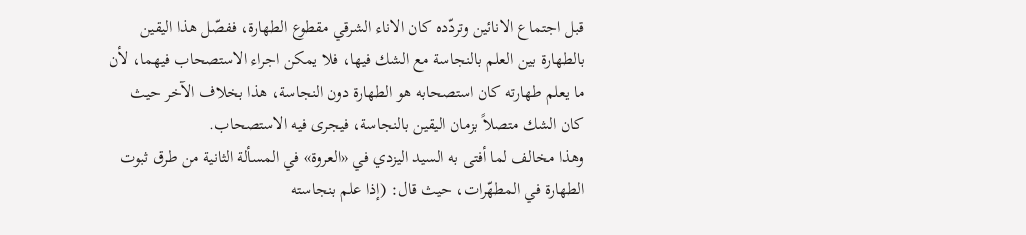قبل اجتماع الانائين وتردّده كان الاناء الشرقي مقطوع الطهارة، ففصّل هذا اليقين بالطهارة بين العلم بالنجاسة مع الشك فيها، فلا يمكن اجراء الاستصحاب فيهما، لأن ما يعلم طهارته كان استصحابه هو الطهارة دون النجاسة، هذا بخلاف الآخر حيث كان الشك متصلاً بزمان اليقين بالنجاسة، فيجرى فيه الاستصحاب.
وهذا مخالف لما أفتى به السيد اليزدي في «العروة» في المسألة الثانية من طرق ثبوت الطهارة في المطهّرات، حيث قال: (إذا علم بنجاسته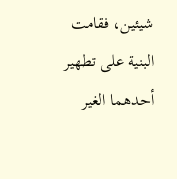شيئين، فقامت البنية على تطهير أحدهما الغير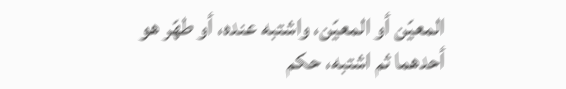المعيّن أو المعيّن، واشتبه عنده، أو طهّر هو أحدهما ثم اشتبه، حكم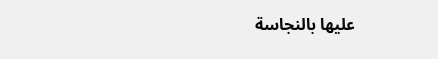عليها بالنجاسة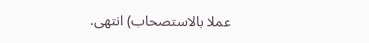عملا بالاستصحاب) انتهى.